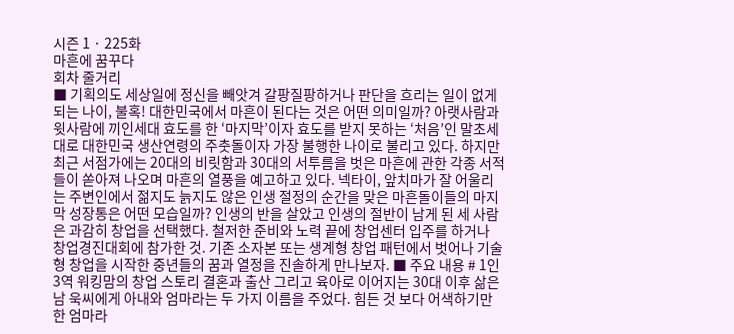시즌 1 · 225화
마흔에 꿈꾸다
회차 줄거리
■ 기획의도 세상일에 정신을 빼앗겨 갈팡질팡하거나 판단을 흐리는 일이 없게 되는 나이, 불혹! 대한민국에서 마흔이 된다는 것은 어떤 의미일까? 아랫사람과 윗사람에 끼인세대 효도를 한 ‘마지막’이자 효도를 받지 못하는 ‘처음’인 말초세대로 대한민국 생산연령의 주춧돌이자 가장 불행한 나이로 불리고 있다. 하지만 최근 서점가에는 20대의 비릿함과 30대의 서투름을 벗은 마흔에 관한 각종 서적들이 쏟아져 나오며 마흔의 열풍을 예고하고 있다. 넥타이, 앞치마가 잘 어울리는 주변인에서 젊지도 늙지도 않은 인생 절정의 순간을 맞은 마흔돌이들의 마지막 성장통은 어떤 모습일까? 인생의 반을 살았고 인생의 절반이 남게 된 세 사람은 과감히 창업을 선택했다. 철저한 준비와 노력 끝에 창업센터 입주를 하거나 창업경진대회에 참가한 것. 기존 소자본 또는 생계형 창업 패턴에서 벗어나 기술형 창업을 시작한 중년들의 꿈과 열정을 진솔하게 만나보자. ■ 주요 내용 # 1인 3역 워킹맘의 창업 스토리 결혼과 출산 그리고 육아로 이어지는 30대 이후 삶은 남 욱씨에게 아내와 엄마라는 두 가지 이름을 주었다. 힘든 것 보다 어색하기만 한 엄마라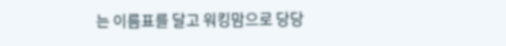는 이름표를 달고 워킹맘으로 당당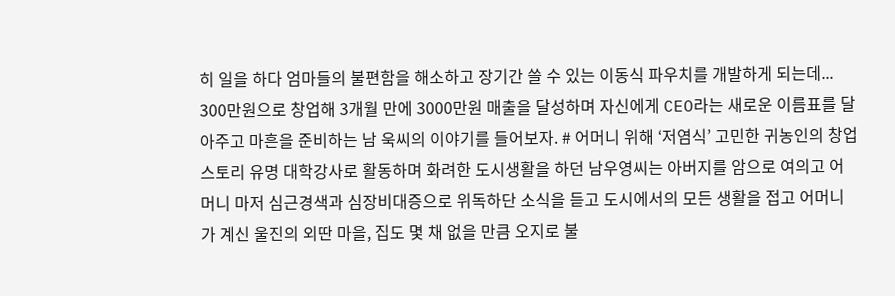히 일을 하다 엄마들의 불편함을 해소하고 장기간 쓸 수 있는 이동식 파우치를 개발하게 되는데... 300만원으로 창업해 3개월 만에 3000만원 매출을 달성하며 자신에게 CEO라는 새로운 이름표를 달아주고 마흔을 준비하는 남 욱씨의 이야기를 들어보자. # 어머니 위해 ‘저염식’ 고민한 귀농인의 창업 스토리 유명 대학강사로 활동하며 화려한 도시생활을 하던 남우영씨는 아버지를 암으로 여의고 어머니 마저 심근경색과 심장비대증으로 위독하단 소식을 듣고 도시에서의 모든 생활을 접고 어머니가 계신 울진의 외딴 마을, 집도 몇 채 없을 만큼 오지로 불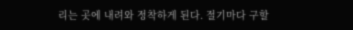리는 곳에 내려와 정착하게 된다. 절기마다 구할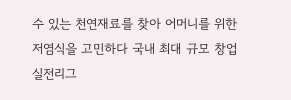수 있는 천연재료를 찾아 어머니를 위한 저염식을 고민하다 국내 최대 규모 창업 실전리그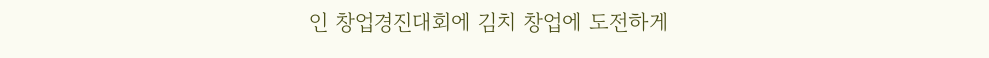인 창업경진대회에 김치 창업에 도전하게